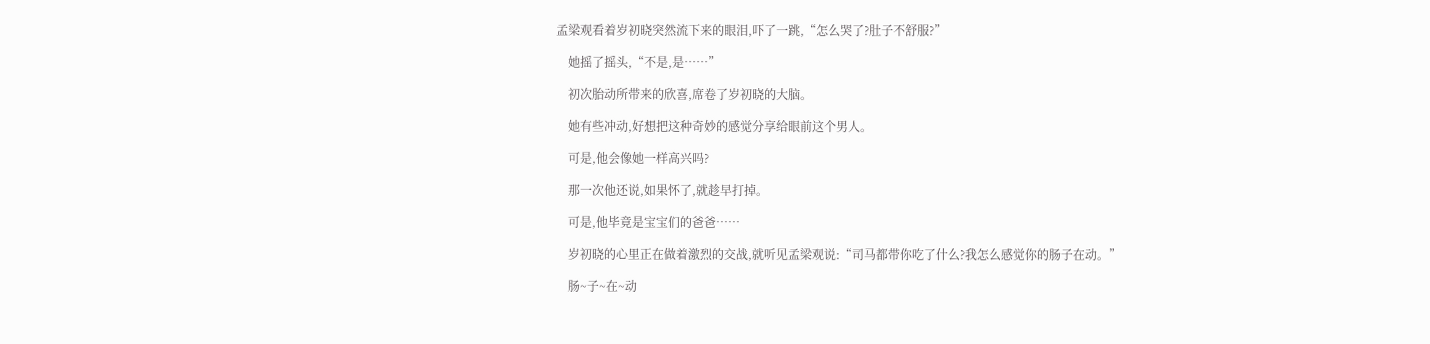孟梁观看着岁初晓突然流下来的眼泪,吓了一跳,“怎么哭了?肚子不舒服?”

    她摇了摇头,“不是,是……”

    初次胎动所带来的欣喜,席卷了岁初晓的大脑。

    她有些冲动,好想把这种奇妙的感觉分享给眼前这个男人。

    可是,他会像她一样高兴吗?

    那一次他还说,如果怀了,就趁早打掉。

    可是,他毕竟是宝宝们的爸爸……

    岁初晓的心里正在做着激烈的交战,就听见孟梁观说:“司马都带你吃了什么?我怎么感觉你的肠子在动。”

    肠~子~在~动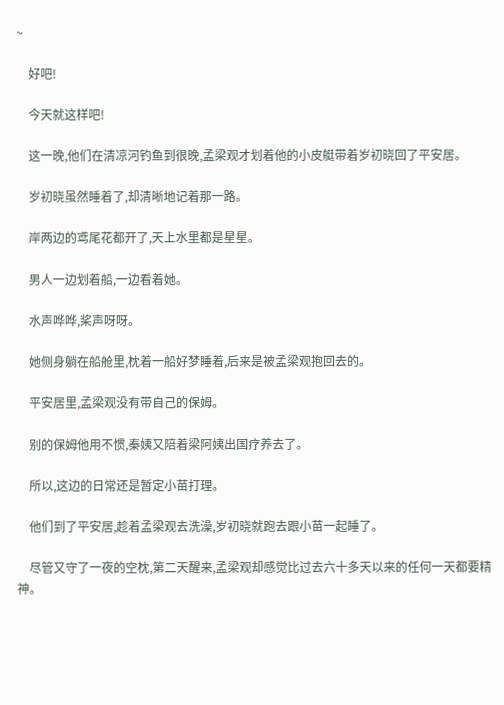~

    好吧!

    今天就这样吧!

    这一晚,他们在清凉河钓鱼到很晚,孟梁观才划着他的小皮艇带着岁初晓回了平安居。

    岁初晓虽然睡着了,却清晰地记着那一路。

    岸两边的鸢尾花都开了,天上水里都是星星。

    男人一边划着船,一边看着她。

    水声哗哗,桨声呀呀。

    她侧身躺在船舱里,枕着一船好梦睡着,后来是被孟梁观抱回去的。

    平安居里,孟梁观没有带自己的保姆。

    别的保姆他用不惯,秦姨又陪着梁阿姨出国疗养去了。

    所以,这边的日常还是暂定小苗打理。

    他们到了平安居,趁着孟梁观去洗澡,岁初晓就跑去跟小苗一起睡了。

    尽管又守了一夜的空枕,第二天醒来,孟梁观却感觉比过去六十多天以来的任何一天都要精神。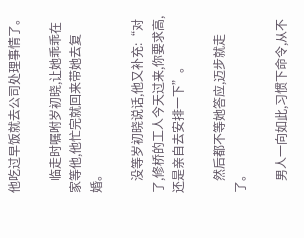他吃过早饭就去公司处理事情了。

    临走时嘱咐岁初晓,让她乖乖在家等他,他忙完就回来带她去复婚。

    没等岁初晓说话,他又补充:“对了,修桥的工人今天过来,你要求高,还是亲自去安排一下”。

    然后都不等她答应,迈步就走了。

    男人一向如此,习惯下命令,从不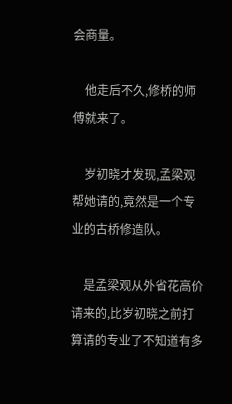会商量。

    他走后不久,修桥的师傅就来了。

    岁初晓才发现,孟梁观帮她请的,竟然是一个专业的古桥修造队。

    是孟梁观从外省花高价请来的,比岁初晓之前打算请的专业了不知道有多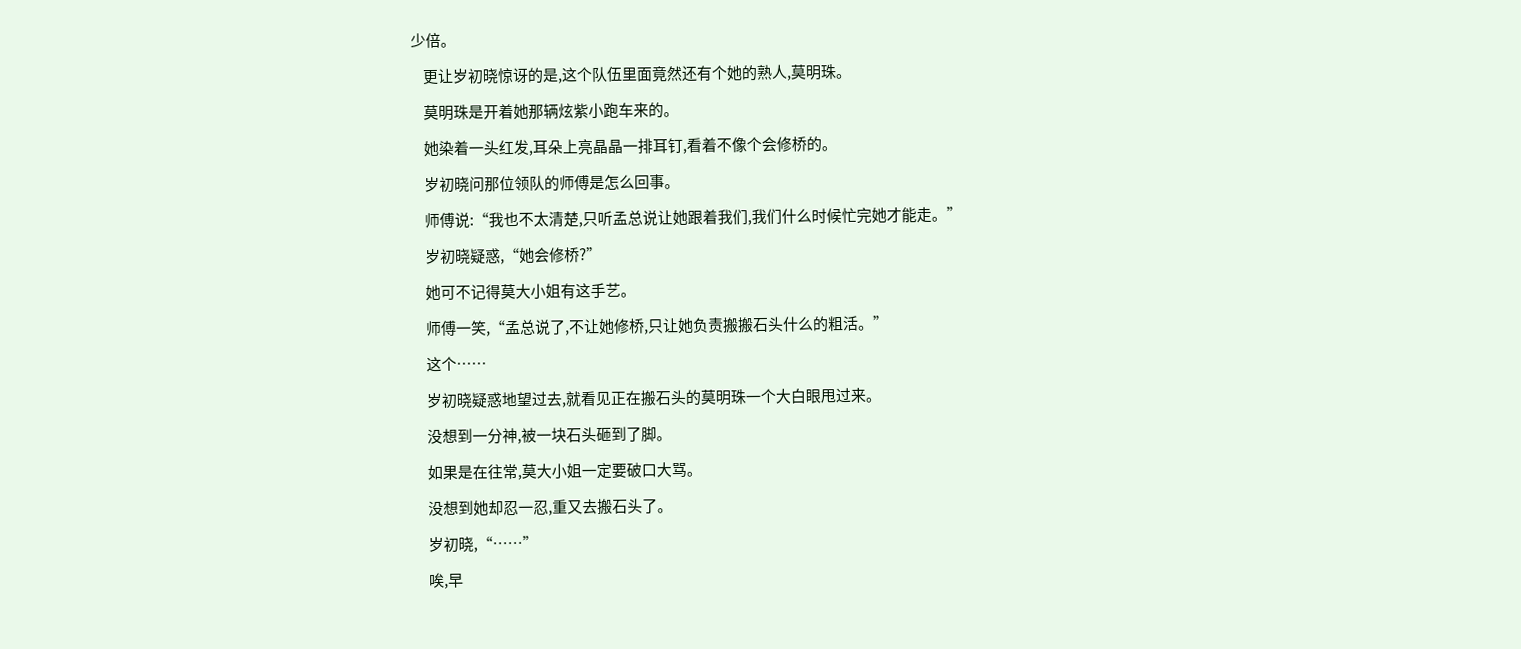少倍。

    更让岁初晓惊讶的是,这个队伍里面竟然还有个她的熟人,莫明珠。

    莫明珠是开着她那辆炫紫小跑车来的。

    她染着一头红发,耳朵上亮晶晶一排耳钉,看着不像个会修桥的。

    岁初晓问那位领队的师傅是怎么回事。

    师傅说:“我也不太清楚,只听孟总说让她跟着我们,我们什么时候忙完她才能走。”

    岁初晓疑惑,“她会修桥?”

    她可不记得莫大小姐有这手艺。

    师傅一笑,“孟总说了,不让她修桥,只让她负责搬搬石头什么的粗活。”

    这个……

    岁初晓疑惑地望过去,就看见正在搬石头的莫明珠一个大白眼甩过来。

    没想到一分神,被一块石头砸到了脚。

    如果是在往常,莫大小姐一定要破口大骂。

    没想到她却忍一忍,重又去搬石头了。

    岁初晓,“……”

    唉,早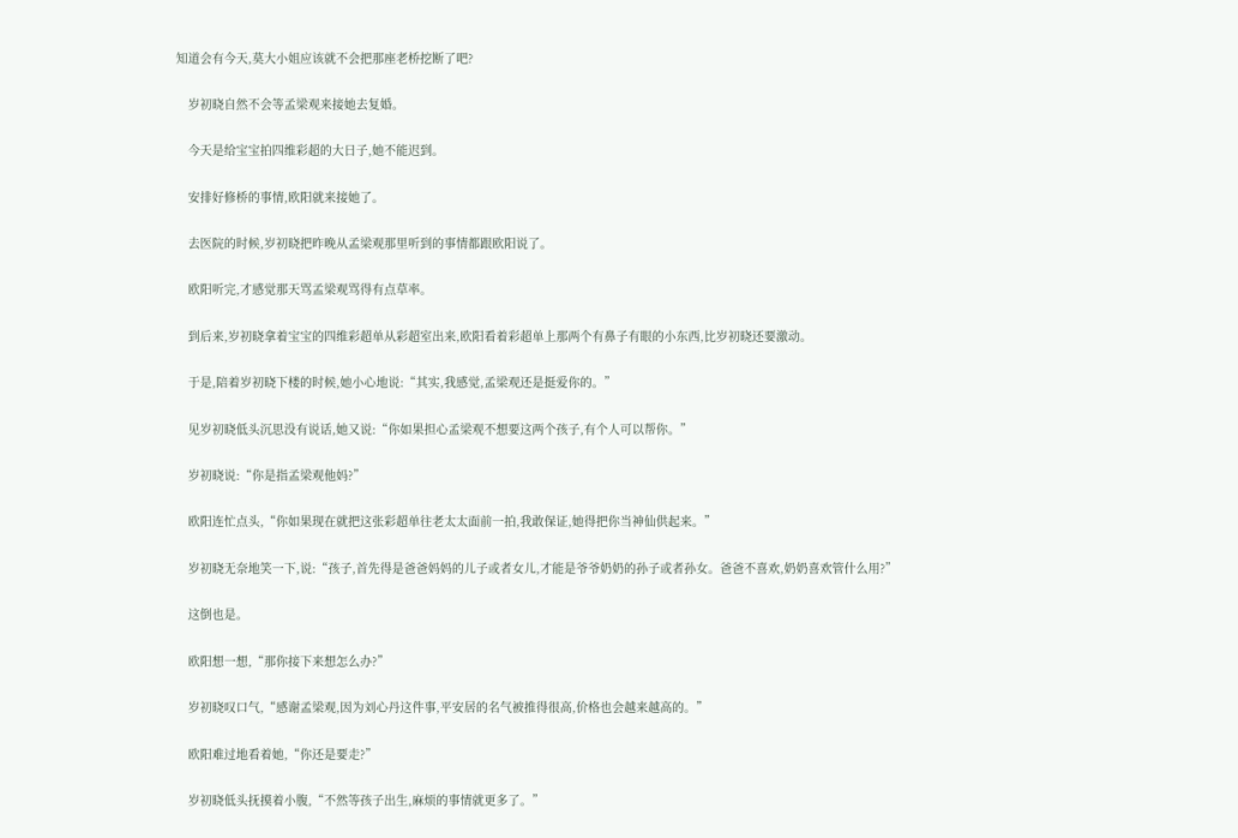知道会有今天,莫大小姐应该就不会把那座老桥挖断了吧?

    岁初晓自然不会等孟梁观来接她去复婚。

    今天是给宝宝拍四维彩超的大日子,她不能迟到。

    安排好修桥的事情,欧阳就来接她了。

    去医院的时候,岁初晓把昨晚从孟梁观那里听到的事情都跟欧阳说了。

    欧阳听完,才感觉那天骂孟梁观骂得有点草率。

    到后来,岁初晓拿着宝宝的四维彩超单从彩超室出来,欧阳看着彩超单上那两个有鼻子有眼的小东西,比岁初晓还要激动。

    于是,陪着岁初晓下楼的时候,她小心地说:“其实,我感觉,孟梁观还是挺爱你的。”

    见岁初晓低头沉思没有说话,她又说:“你如果担心孟梁观不想要这两个孩子,有个人可以帮你。”

    岁初晓说:“你是指孟梁观他妈?”

    欧阳连忙点头,“你如果现在就把这张彩超单往老太太面前一拍,我敢保证,她得把你当神仙供起来。”

    岁初晓无奈地笑一下,说:“孩子,首先得是爸爸妈妈的儿子或者女儿,才能是爷爷奶奶的孙子或者孙女。爸爸不喜欢,奶奶喜欢管什么用?”

    这倒也是。

    欧阳想一想,“那你接下来想怎么办?”

    岁初晓叹口气,“感谢孟梁观,因为刘心丹这件事,平安居的名气被推得很高,价格也会越来越高的。”

    欧阳难过地看着她,“你还是要走?”

    岁初晓低头抚摸着小腹,“不然等孩子出生,麻烦的事情就更多了。”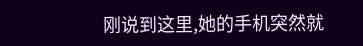刚说到这里,她的手机突然就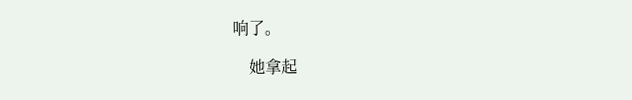响了。

    她拿起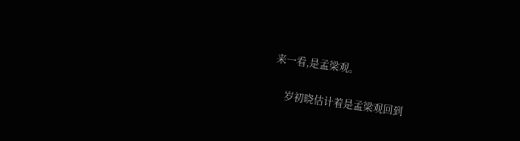来一看,是孟梁观。

    岁初晓估计着是孟梁观回到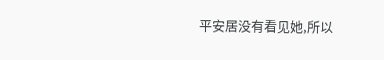平安居没有看见她,所以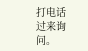打电话过来询问。